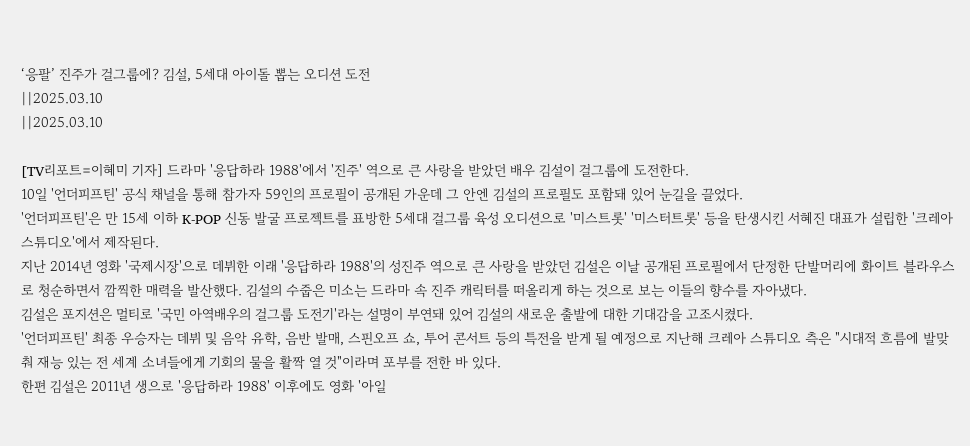‘응팔’ 진주가 걸그룹에? 김설, 5세대 아이돌 뽑는 오디션 도전
||2025.03.10
||2025.03.10

[TV리포트=이혜미 기자] 드라마 '응답하라 1988'에서 '진주' 역으로 큰 사랑을 받았던 배우 김설이 걸그룹에 도전한다.
10일 '언더피프틴' 공식 채널을 통해 참가자 59인의 프로필이 공개된 가운데 그 안엔 김설의 프로필도 포함돼 있어 눈길을 끌었다.
'언더피프틴'은 만 15세 이하 K-POP 신동 발굴 프로젝트를 표방한 5세대 걸그룹 육성 오디션으로 '미스트롯' '미스터트롯' 등을 탄생시킨 서혜진 대표가 설립한 '크레아 스튜디오'에서 제작된다.
지난 2014년 영화 '국제시장'으로 데뷔한 이래 '응답하라 1988'의 성진주 역으로 큰 사랑을 받았던 김설은 이날 공개된 프로필에서 단정한 단발머리에 화이트 블라우스로 청순하면서 깜찍한 매력을 발산했다. 김설의 수줍은 미소는 드라마 속 진주 캐릭터를 떠올리게 하는 것으로 보는 이들의 향수를 자아냈다.
김설은 포지션은 멀티로 '국민 아역배우의 걸그룹 도전기'라는 설명이 부연돼 있어 김설의 새로운 출발에 대한 기대감을 고조시켰다.
'언더피프틴' 최종 우승자는 데뷔 및 음악 유학, 음반 발매, 스핀오프 쇼, 투어 콘서트 등의 특전을 받게 될 예정으로 지난해 크레아 스튜디오 측은 "시대적 흐름에 발맞춰 재능 있는 전 세계 소녀들에게 기회의 물을 활짝 열 것"이라며 포부를 전한 바 있다.
한편 김설은 2011년 생으로 '응답하라 1988' 이후에도 영화 '아일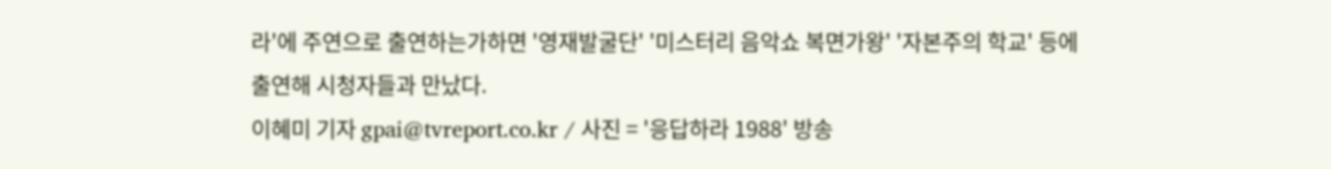라'에 주연으로 출연하는가하면 '영재발굴단' '미스터리 음악쇼 복면가왕' '자본주의 학교' 등에 출연해 시청자들과 만났다.
이혜미 기자 gpai@tvreport.co.kr / 사진 = '응답하라 1988' 방송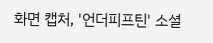화면 캡처, '언더피프틴' 소셜